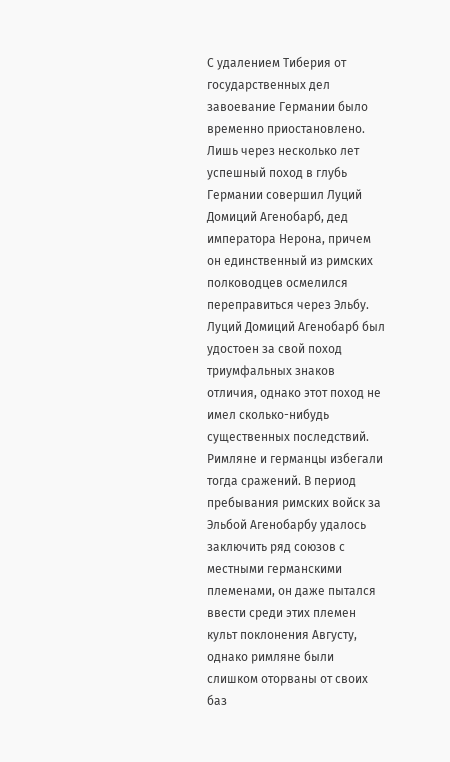С удалением Тиберия от государственных дел завоевание Германии было временно приостановлено. Лишь через несколько лет успешный поход в глубь Германии совершил Луций Домиций Агенобарб, дед императора Нерона, причем он единственный из римских полководцев осмелился переправиться через Эльбу. Луций Домиций Агенобарб был удостоен за свой поход триумфальных знаков отличия, однако этот поход не имел сколько-нибудь существенных последствий. Римляне и германцы избегали тогда сражений. В период пребывания римских войск за Эльбой Агенобарбу удалось заключить ряд союзов с местными германскими племенами, он даже пытался ввести среди этих племен культ поклонения Августу, однако римляне были слишком оторваны от своих баз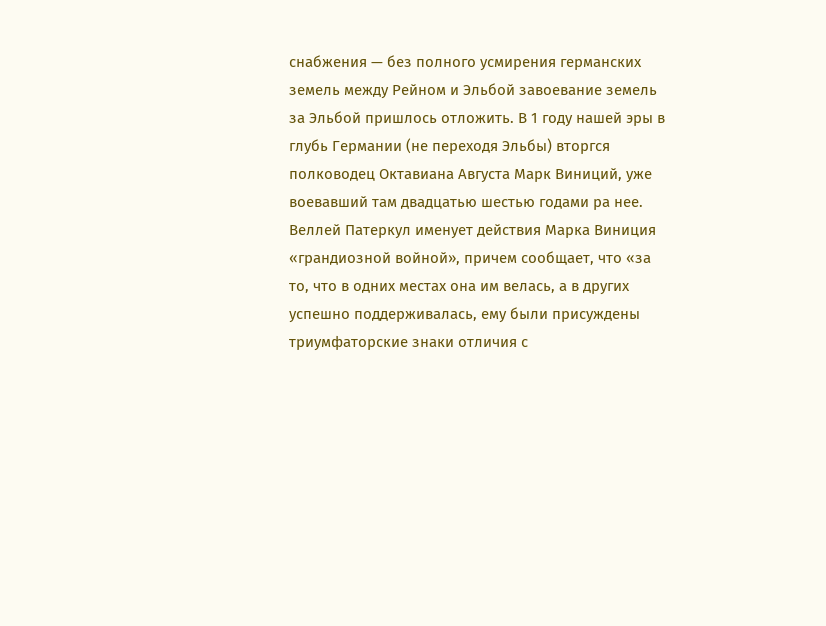снабжения — без полного усмирения германских земель между Рейном и Эльбой завоевание земель за Эльбой пришлось отложить. В 1 году нашей эры в глубь Германии (не переходя Эльбы) вторгся полководец Октавиана Августа Марк Виниций, уже воевавший там двадцатью шестью годами ра нее. Веллей Патеркул именует действия Марка Виниция «грандиозной войной», причем сообщает, что «за то, что в одних местах она им велась, а в других успешно поддерживалась, ему были присуждены триумфаторские знаки отличия с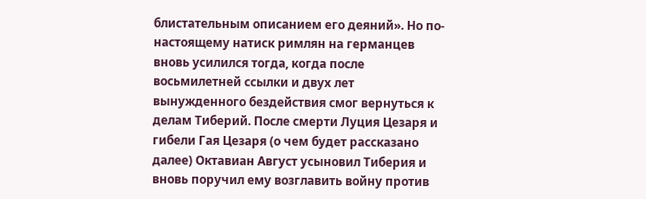блистательным описанием его деяний». Но по-настоящему натиск римлян на германцев вновь усилился тогда, когда после восьмилетней ссылки и двух лет вынужденного бездействия смог вернуться к делам Тиберий. После смерти Луция Цезаря и гибели Гая Цезаря (о чем будет рассказано далее) Октавиан Август усыновил Тиберия и вновь поручил ему возглавить войну против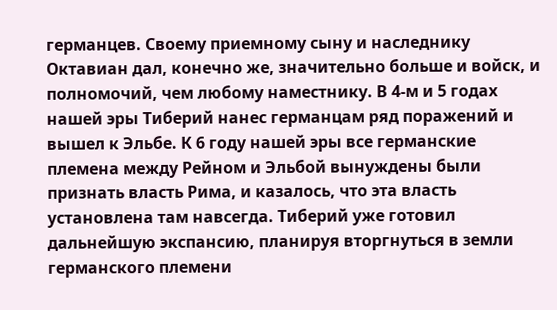германцев. Своему приемному сыну и наследнику Октавиан дал, конечно же, значительно больше и войск, и полномочий, чем любому наместнику. В 4-м и 5 годах нашей эры Тиберий нанес германцам ряд поражений и вышел к Эльбе. К 6 году нашей эры все германские племена между Рейном и Эльбой вынуждены были признать власть Рима, и казалось, что эта власть установлена там навсегда. Тиберий уже готовил дальнейшую экспансию, планируя вторгнуться в земли германского племени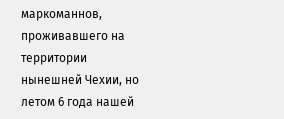маркоманнов, проживавшего на территории нынешней Чехии, но летом 6 года нашей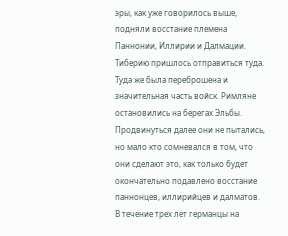эры, как уже говорилось выше, подняли восстание племена Паннонии, Иллирии и Далмации. Тиберию пришлось отправиться туда. Туда же была переброшена и значительная часть войск. Римляне остановились на берегах Эльбы. Продвинуться далее они не пытались, но мало кто сомневался в том, что они сделают это, как только будет окончательно подавлено восстание паннонцев, иллирийцев и далматов.
В течение трех лет германцы на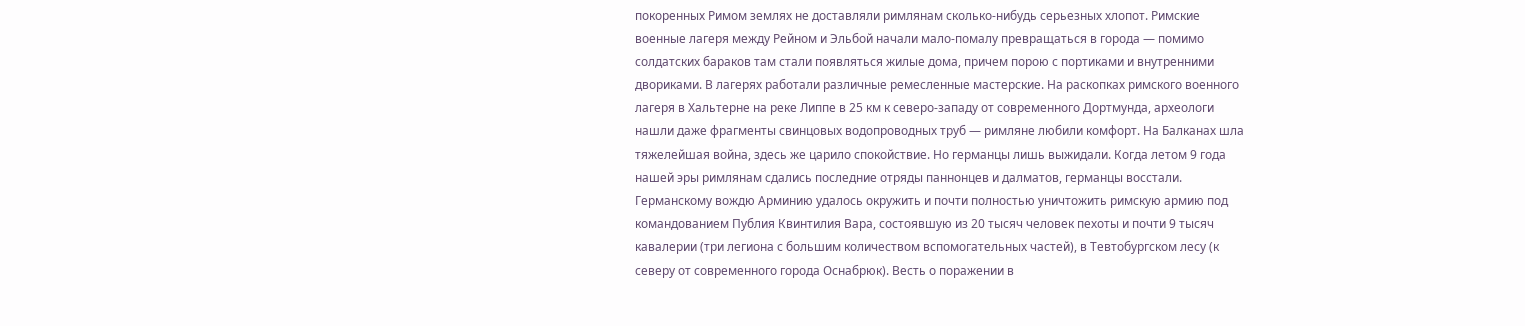покоренных Римом землях не доставляли римлянам сколько-нибудь серьезных хлопот. Римские военные лагеря между Рейном и Эльбой начали мало-помалу превращаться в города — помимо солдатских бараков там стали появляться жилые дома, причем порою с портиками и внутренними двориками. В лагерях работали различные ремесленные мастерские. На раскопках римского военного лагеря в Хальтерне на реке Липпе в 25 км к северо-западу от современного Дортмунда, археологи нашли даже фрагменты свинцовых водопроводных труб — римляне любили комфорт. На Балканах шла тяжелейшая война, здесь же царило спокойствие. Но германцы лишь выжидали. Когда летом 9 года нашей эры римлянам сдались последние отряды паннонцев и далматов, германцы восстали. Германскому вождю Арминию удалось окружить и почти полностью уничтожить римскую армию под командованием Публия Квинтилия Вара, состоявшую из 20 тысяч человек пехоты и почти 9 тысяч кавалерии (три легиона с большим количеством вспомогательных частей), в Тевтобургском лесу (к северу от современного города Оснабрюк). Весть о поражении в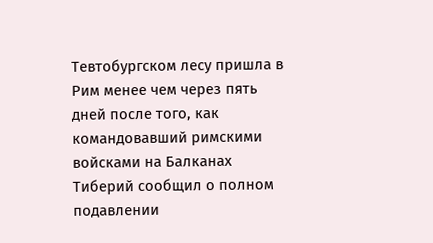Тевтобургском лесу пришла в Рим менее чем через пять дней после того, как командовавший римскими войсками на Балканах Тиберий сообщил о полном подавлении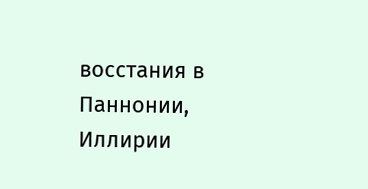восстания в Паннонии, Иллирии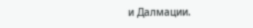и Далмации.